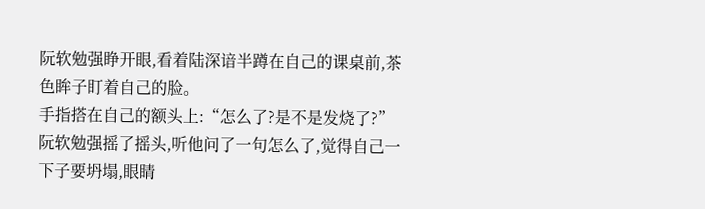阮软勉强睁开眼,看着陆深谙半蹲在自己的课桌前,茶色眸子盯着自己的脸。
手指搭在自己的额头上:“怎么了?是不是发烧了?”
阮软勉强摇了摇头,听他问了一句怎么了,觉得自己一下子要坍塌,眼睛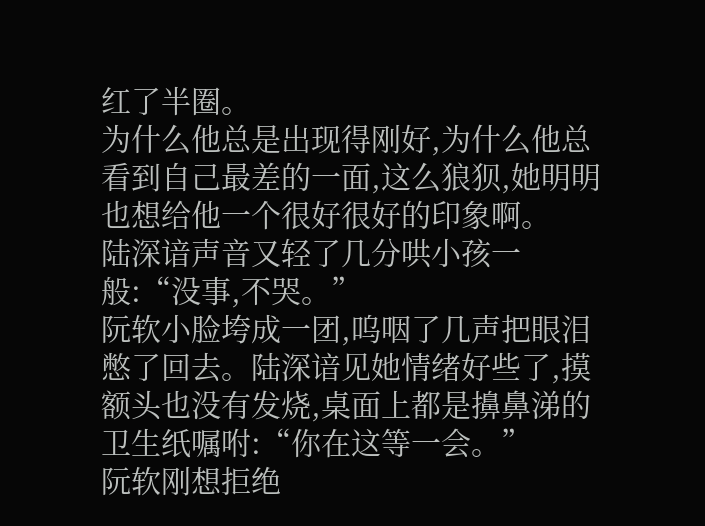红了半圈。
为什么他总是出现得刚好,为什么他总看到自己最差的一面,这么狼狈,她明明也想给他一个很好很好的印象啊。
陆深谙声音又轻了几分哄小孩一般:“没事,不哭。”
阮软小脸垮成一团,呜咽了几声把眼泪憋了回去。陆深谙见她情绪好些了,摸额头也没有发烧,桌面上都是擤鼻涕的卫生纸嘱咐:“你在这等一会。”
阮软刚想拒绝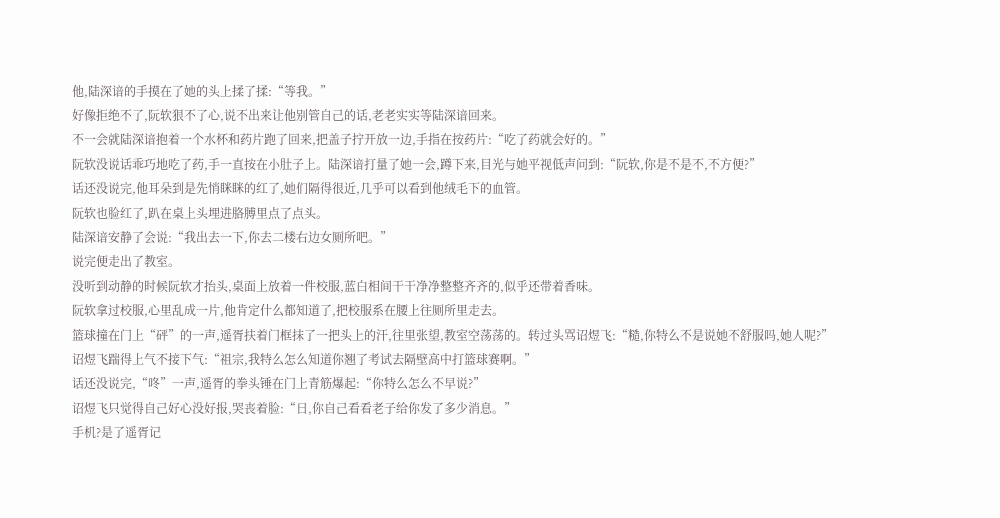他,陆深谙的手摸在了她的头上揉了揉:“等我。”
好像拒绝不了,阮软狠不了心,说不出来让他别管自己的话,老老实实等陆深谙回来。
不一会就陆深谙抱着一个水杯和药片跑了回来,把盖子拧开放一边,手指在按药片:“吃了药就会好的。”
阮软没说话乖巧地吃了药,手一直按在小肚子上。陆深谙打量了她一会,蹲下来,目光与她平视低声问到:“阮软,你是不是不,不方便?”
话还没说完,他耳朵到是先悄眯眯的红了,她们隔得很近,几乎可以看到他绒毛下的血管。
阮软也脸红了,趴在桌上头埋进胳膊里点了点头。
陆深谙安静了会说:“我出去一下,你去二楼右边女厕所吧。”
说完便走出了教室。
没听到动静的时候阮软才抬头,桌面上放着一件校服,蓝白相间干干净净整整齐齐的,似乎还带着香味。
阮软拿过校服,心里乱成一片,他肯定什么都知道了,把校服系在腰上往厕所里走去。
篮球撞在门上“砰”的一声,遥胥扶着门框抹了一把头上的汗,往里张望,教室空荡荡的。转过头骂诏煜飞:“糙,你特么不是说她不舒服吗,她人呢?”
诏煜飞踹得上气不接下气:“祖宗,我特么怎么知道你翘了考试去隔壁高中打篮球赛啊。”
话还没说完,“咚”一声,遥胥的拳头锤在门上青筋爆起:“你特么怎么不早说?”
诏煜飞只觉得自己好心没好报,哭丧着脸:“日,你自己看看老子给你发了多少消息。”
手机?是了遥胥记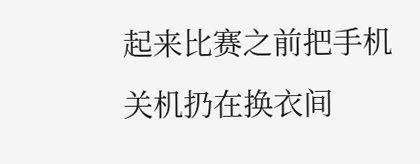起来比赛之前把手机关机扔在换衣间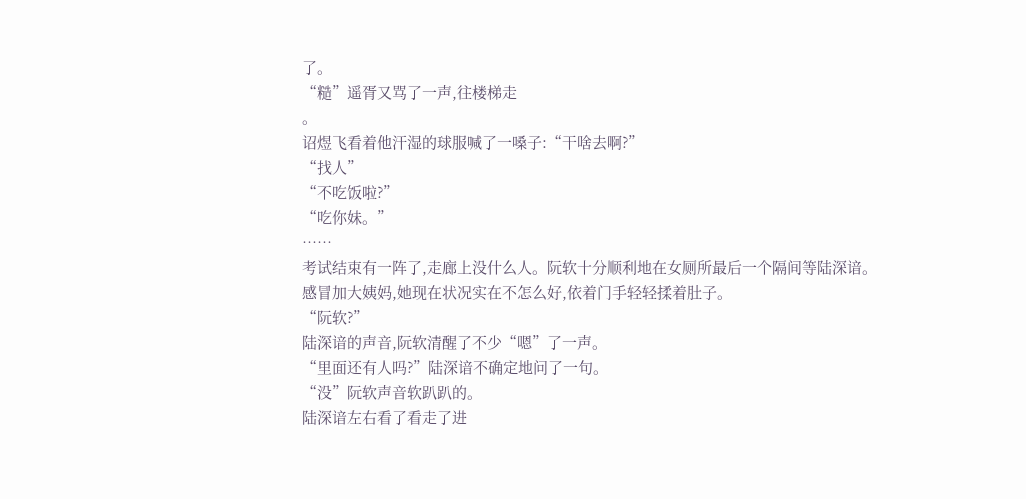了。
“糙”遥胥又骂了一声,往楼梯走
。
诏煜飞看着他汗湿的球服喊了一嗓子:“干啥去啊?”
“找人”
“不吃饭啦?”
“吃你妹。”
……
考试结束有一阵了,走廊上没什么人。阮软十分顺利地在女厕所最后一个隔间等陆深谙。
感冒加大姨妈,她现在状况实在不怎么好,依着门手轻轻揉着肚子。
“阮软?”
陆深谙的声音,阮软清醒了不少“嗯”了一声。
“里面还有人吗?”陆深谙不确定地问了一句。
“没”阮软声音软趴趴的。
陆深谙左右看了看走了进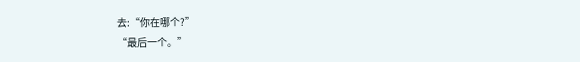去:“你在哪个?”
“最后一个。”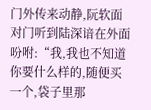门外传来动静,阮软面对门听到陆深谙在外面吩咐:“我,我也不知道你要什么样的,随便买一个,袋子里那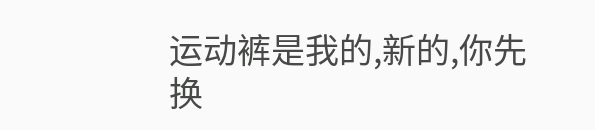运动裤是我的,新的,你先换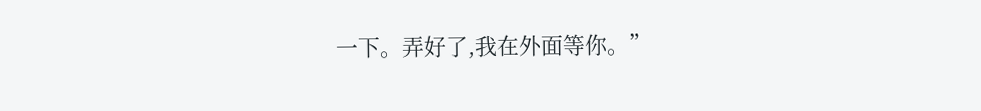一下。弄好了,我在外面等你。”